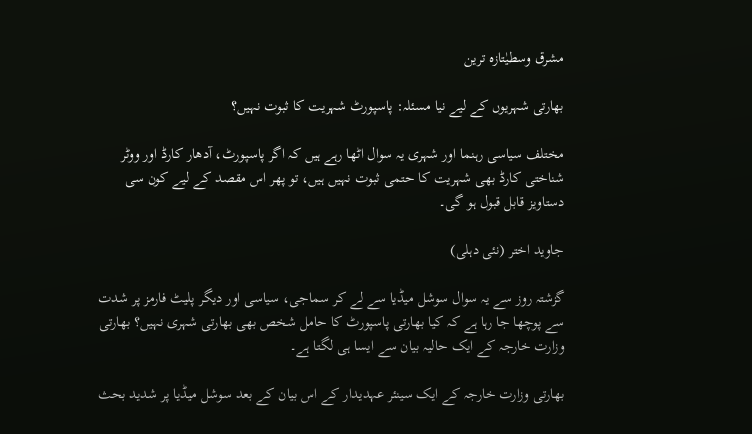مشرق وسطیٰتازہ ترین

بھارتی شہریوں کے لیے نیا مسئلہ: پاسپورٹ شہریت کا ثبوت نہیں؟

مختلف سیاسی رہنما اور شہری یہ سوال اٹھا رہے ہیں کہ اگر پاسپورٹ، آدھار کارڈ اور ووٹر شناختی کارڈ بھی شہریت کا حتمی ثبوت نہیں ہیں، تو پھر اس مقصد کے لیے کون سی دستاویز قابل قبول ہو گی۔

جاوید اختر (نئی دہلی)

گزشتہ روز سے یہ سوال سوشل میڈیا سے لے کر سماجی، سیاسی اور دیگر پلیٹ فارمز پر شدت سے پوچھا جا رہا ہے کہ کیا بھارتی پاسپورٹ کا حامل شخص بھی بھارتی شہری نہیں؟ بھارتی وزارت خارجہ کے ایک حالیہ بیان سے ایسا ہی لگتا ہے۔

بھارتی وزارت خارجہ کے ایک سینئر عہدیدار کے اس بیان کے بعد سوشل میڈیا پر شدید بحث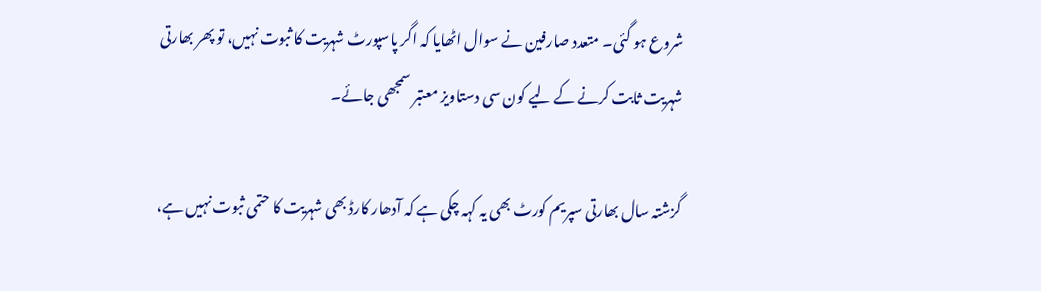شروع ہو گئی۔ متعدد صارفین نے سوال اٹھایا کہ اگر پاسپورٹ شہریت کا ثبوت نہیں، تو پھر بھارتی شہریت ثابت کرنے کے لیے کون سی دستاویز معتبر سمجھی جائے۔

گزشتہ سال بھارتی سپریم کورٹ بھی یہ کہہ چکی ہے کہ آدھار کارڈ بھی شہریت کا حتمی ثبوت نہیں ہے،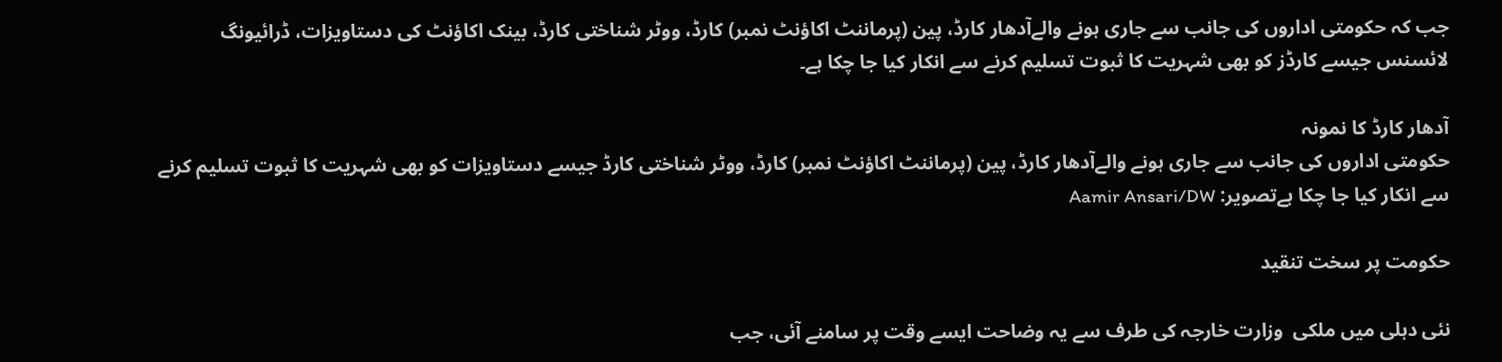جب کہ حکومتی اداروں کی جانب سے جاری ہونے والےآدھار کارڈ، پین (پرماننٹ اکاؤنٹ نمبر) کارڈ، ووٹر شناختی کارڈ، بینک اکاؤنٹ کی دستاویزات، ڈرائیونگ لائسنس جیسے کارڈز کو بھی شہریت کا ثبوت تسلیم کرنے سے انکار کیا جا چکا ہے۔

آدھار کارڈ کا نمونہ
حکومتی اداروں کی جانب سے جاری ہونے والےآدھار کارڈ، پین (پرماننٹ اکاؤنٹ نمبر) کارڈ، ووٹر شناختی کارڈ جیسے دستاویزات کو بھی شہریت کا ثبوت تسلیم کرنے سے انکار کیا جا چکا ہےتصویر: Aamir Ansari/DW

حکومت پر سخت تنقید

نئی دہلی میں ملکی  وزارت خارجہ کی طرف سے یہ وضاحت ایسے وقت پر سامنے آئی، جب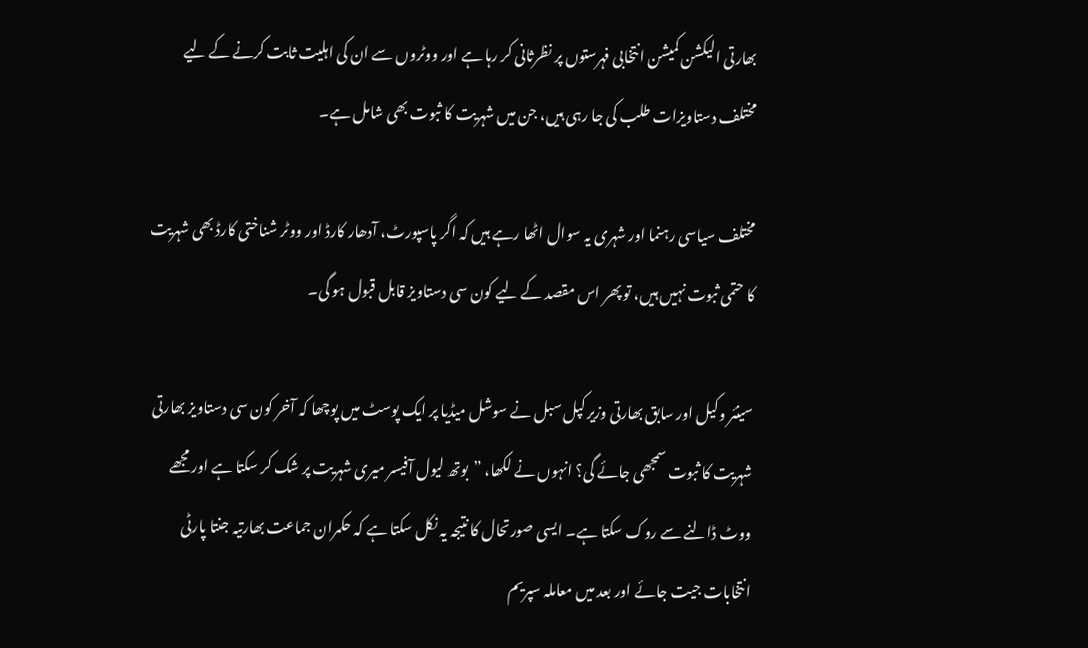بھارتی الیکشن کمیشن انتخابی فہرستوں پر نظرثانی کر رہا ہے اور ووٹروں سے ان کی اہلیت ثابت کرنے کے لیے مختلف دستاویزات طلب کی جا رہی ہیں، جن میں شہریت کا ثبوت بھی شامل ہے۔

مختلف سیاسی رہنما اور شہری یہ سوال اٹھا رہے ہیں کہ اگر پاسپورٹ، آدھار کارڈ اور ووٹر شناختی کارڈ بھی شہریت کا حتمی ثبوت نہیں ہیں، تو پھر اس مقصد کے لیے کون سی دستاویز قابل قبول ہو گی۔

سینئر وکیل اور سابق بھارتی وزیر کپل سبل نے سوشل میڈیا پر ایک پوسٹ میں پوچھا کہ آخر کون سی دستاویز بھارتی شہریت کا ثبوت سمجھی جائے گی؟ انہوں نے لکھا، ”بوتھ لیول آفیسر میری شہریت پر شک کر سکتا ہے اور مجھے ووٹ ڈالنے سے روک سکتا ہے۔ ایسی صورتحال کا نتیجہ یہ نکل سکتا ہے کہ حکمران جماعت بھارتیہ جنتا پارٹی انتخابات جیت جائے اور بعد میں معاملہ سپریم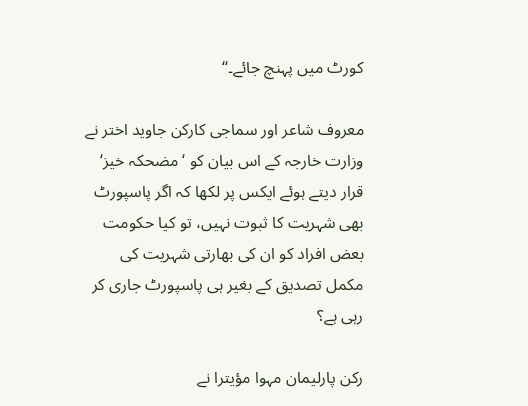کورٹ میں پہنچ جائے۔‘‘

معروف شاعر اور سماجی کارکن جاوید اختر نے وزارت خارجہ کے اس بیان کو ‘مضحکہ خیز‘ قرار دیتے ہوئے ایکس پر لکھا کہ اگر پاسپورٹ بھی شہریت کا ثبوت نہیں، تو کیا حکومت بعض افراد کو ان کی بھارتی شہریت کی مکمل تصدیق کے بغیر ہی پاسپورٹ جاری کر رہی ہے؟

رکن پارلیمان مہوا مؤیترا نے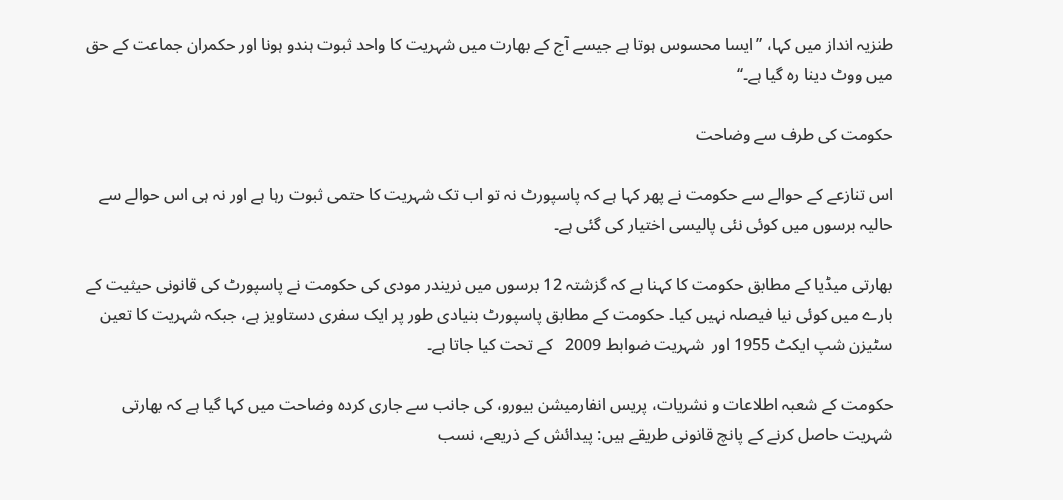طنزیہ انداز میں کہا، ”ایسا محسوس ہوتا ہے جیسے آج کے بھارت میں شہریت کا واحد ثبوت ہندو ہونا اور حکمران جماعت کے حق میں ووٹ دینا رہ گیا ہے۔‘‘

حکومت کی طرف سے وضاحت

اس تنازعے کے حوالے سے حکومت نے پھر کہا ہے کہ پاسپورٹ نہ تو اب تک شہریت کا حتمی ثبوت رہا ہے اور نہ ہی اس حوالے سے حالیہ برسوں میں کوئی نئی پالیسی اختیار کی گئی ہے۔

بھارتی میڈیا کے مطابق حکومت کا کہنا ہے کہ گزشتہ 12 برسوں میں نریندر مودی کی حکومت نے پاسپورٹ کی قانونی حیثیت کے بارے میں کوئی نیا فیصلہ نہیں کیا۔ حکومت کے مطابق پاسپورٹ بنیادی طور پر ایک سفری دستاویز ہے، جبکہ شہریت کا تعین سٹیزن شپ ایکٹ 1955 اور  شہریت ضوابط 2009   کے تحت کیا جاتا ہے۔

حکومت کے شعبہ اطلاعات و نشریات، پریس انفارمیشن بیورو، کی جانب سے جاری کردہ وضاحت میں کہا گیا ہے کہ بھارتی شہریت حاصل کرنے کے پانچ قانونی طریقے ہیں: پیدائش کے ذریعے، نسب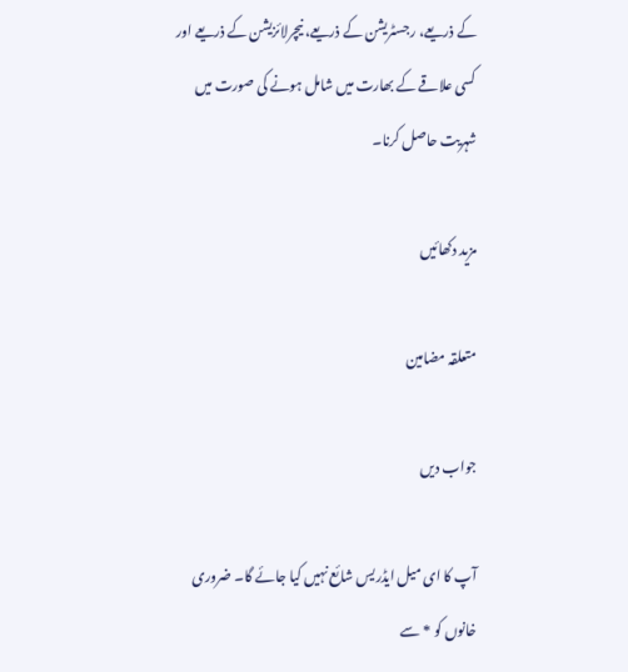کے ذریعے، رجسٹریشن کے ذریعے، نیچرلائزیشن کے ذریعے اور کسی علاقے کے بھارت میں شامل ہونے کی صورت میں شہریت حاصل کرنا۔

مزید دکھائیں

متعلقہ مضامین

جواب دیں

آپ کا ای میل ایڈریس شائع نہیں کیا جائے گا۔ ضروری خانوں کو * سے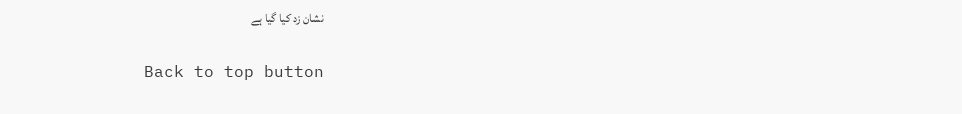نشان زد کیا گیا ہے

Back to top button